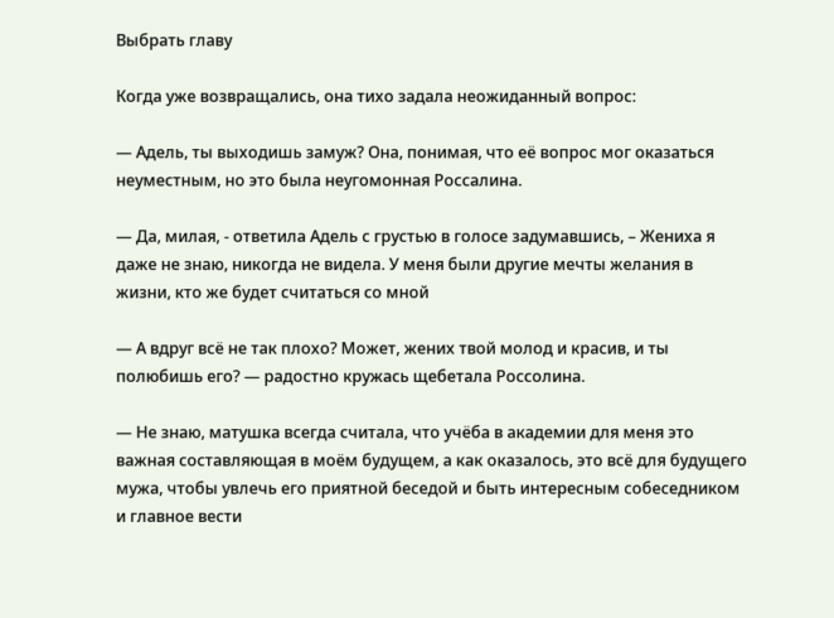Выбрать главу

Когда уже возвращались, она тихо задала неожиданный вопрос:

— Адель, ты выходишь замуж? Она, понимая, что её вопрос мог оказаться неуместным, но это была неугомонная Россалина.

— Да, милая, - ответила Адель с грустью в голосе задумавшись, – Жениха я даже не знаю, никогда не видела. У меня были другие мечты желания в жизни, кто же будет считаться со мной

— А вдруг всё не так плохо? Может, жених твой молод и красив, и ты полюбишь его? — радостно кружась щебетала Россолина.

— Не знаю, матушка всегда считала, что учёба в академии для меня это важная составляющая в моём будущем, а как оказалось, это всё для будущего мужа, чтобы увлечь его приятной беседой и быть интересным собеседником и главное вести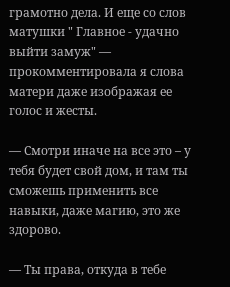грамотно дела. И еще со слов матушки " Главное - удачно выйти замуж" — прокомментировала я слова матери даже изображая ее голос и жесты.

— Смотри иначе на все это – у тебя будет свой дом, и там ты сможешь применить все навыки, даже магию, это же здорово.

— Ты права, откуда в тебе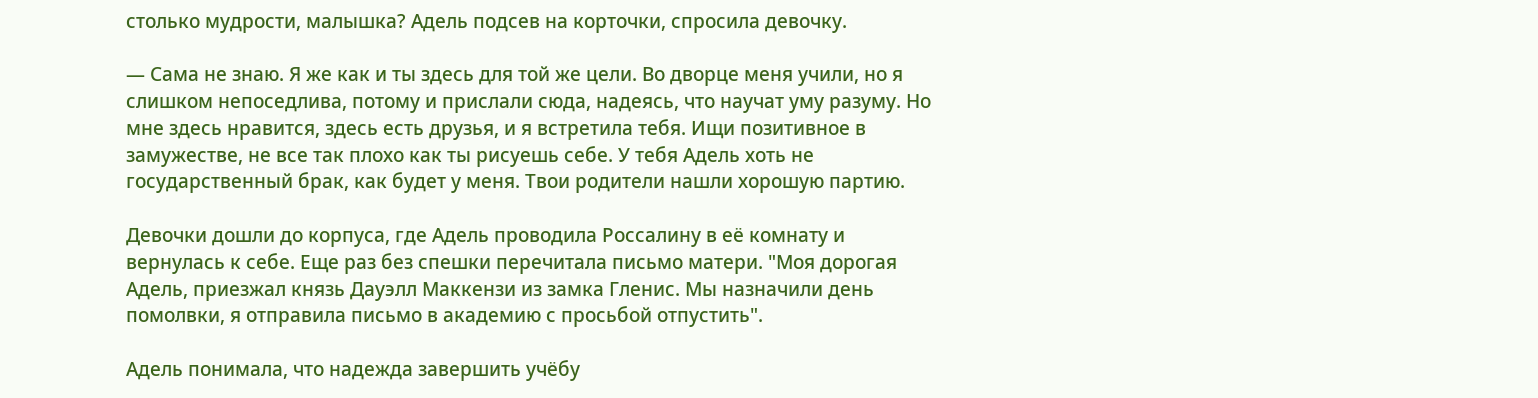столько мудрости, малышка? Адель подсев на корточки, спросила девочку.

— Сама не знаю. Я же как и ты здесь для той же цели. Во дворце меня учили, но я слишком непоседлива, потому и прислали сюда, надеясь, что научат уму разуму. Но мне здесь нравится, здесь есть друзья, и я встретила тебя. Ищи позитивное в замужестве, не все так плохо как ты рисуешь себе. У тебя Адель хоть не государственный брак, как будет у меня. Твои родители нашли хорошую партию.

Девочки дошли до корпуса, где Адель проводила Россалину в её комнату и вернулась к себе. Еще раз без спешки перечитала письмо матери. "Моя дорогая Адель, приезжал князь Дауэлл Маккензи из замка Гленис. Мы назначили день помолвки, я отправила письмо в академию с просьбой отпустить".

Адель понимала, что надежда завершить учёбу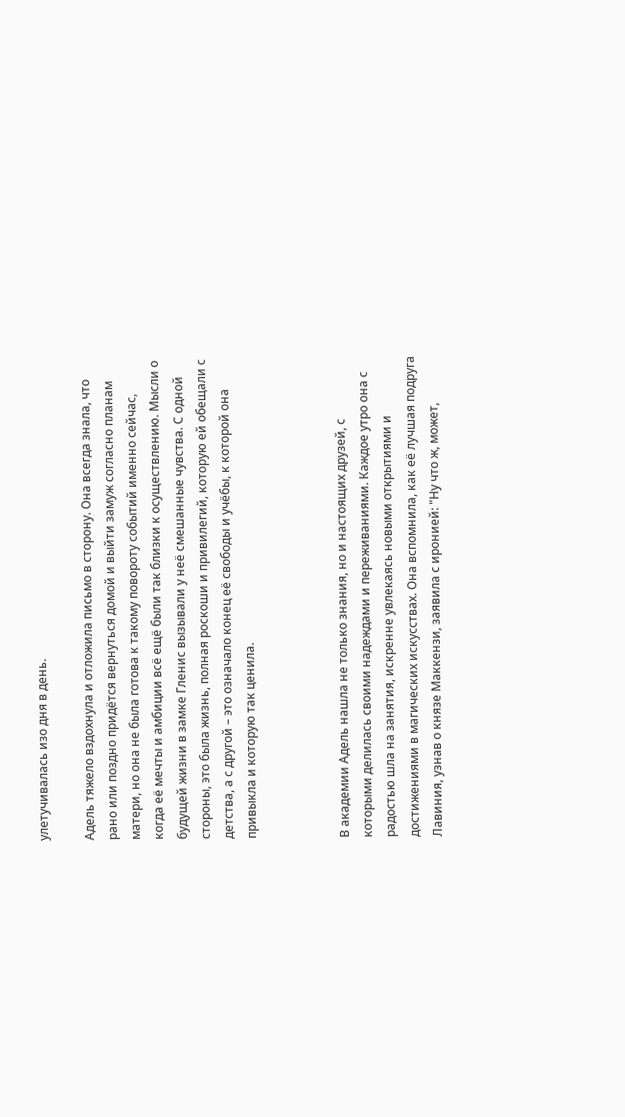улетучивалась изо дня в день.

Адель тяжело вздохнула и отложила письмо в сторону. Она всегда знала, что рано или поздно придётся вернуться домой и выйти замуж согласно планам матери, но она не была готова к такому повороту событий именно сейчас, когда её мечты и амбиции всё ещё были так близки к осуществлению. Мысли о будущей жизни в замке Гленис вызывали у неё смешанные чувства. С одной стороны, это была жизнь, полная роскоши и привилегий, которую ей обещали с детства, а с другой – это означало конец её свободы и учёбы, к которой она привыкла и которую так ценила.



В академии Адель нашла не только знания, но и настоящих друзей, с которыми делилась своими надеждами и переживаниями. Каждое утро она с радостью шла на занятия, искренне увлекаясь новыми открытиями и достижениями в магических искусствах. Она вспомнила, как её лучшая подруга Лавиния, узнав о князе Маккензи, заявила с иронией: "Ну что ж, может,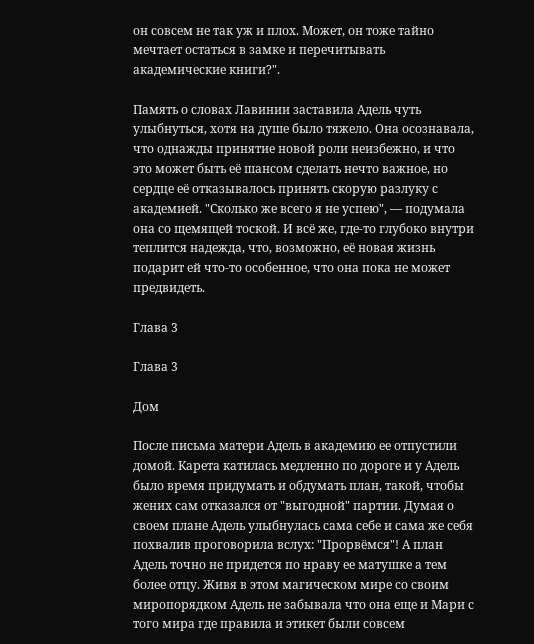он совсем не так уж и плох. Может, он тоже тайно мечтает остаться в замке и перечитывать академические книги?".

Память о словах Лавинии заставила Адель чуть улыбнуться, хотя на душе было тяжело. Она осознавала, что однажды принятие новой роли неизбежно, и что это может быть её шансом сделать нечто важное, но сердце её отказывалось принять скорую разлуку с академией. "Сколько же всего я не успею", — подумала она со щемящей тоской. И всё же, где-то глубоко внутри теплится надежда, что, возможно, её новая жизнь подарит ей что-то особенное, что она пока не может предвидеть.

Глава 3

Глава 3

Дом

После письма матери Адель в академию ее отпустили домой. Карета катилась медленно по дороге и у Адель было время придумать и обдумать план, такой, чтобы жених сам отказался от "выгодной" партии. Думая о своем плане Адель улыбнулась сама себе и сама же себя похвалив проговорила вслух: "Прорвёмся"! А план Адель точно не придется по нраву ее матушке а тем более отцу. Живя в этом магическом мире со своим миропорядком Адель не забывала что она еще и Мари с того мира где правила и этикет были совсем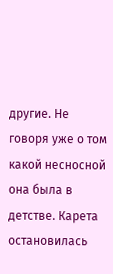другие. Не говоря уже о том какой несносной она была в детстве. Карета остановилась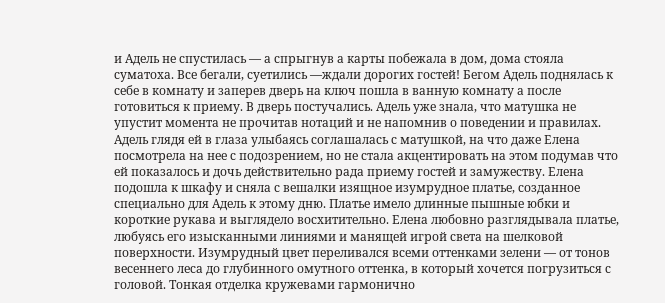и Адель не спустилась — а спрыгнув а карты побежала в дом, дома стояла суматоха. Все бегали, суетились —ждали дорогих гостей! Бегом Адель поднялась к себе в комнату и заперев дверь на ключ пошла в ванную комнату а после готовиться к приему. В дверь постучались. Адель уже знала, что матушка не упустит момента не прочитав нотаций и не напомнив о поведении и правилах. Адель глядя ей в глаза улыбаясь соглашалась с матушкой, на что даже Елена посмотрела на нее с подозрением, но не стала акцентировать на этом подумав что ей показалось и дочь действительно рада приему гостей и замужеству. Елена подошла к шкафу и сняла с вешалки изящное изумрудное платье, созданное специально для Адель к этому дню. Платье имело длинные пышные юбки и короткие рукава и выглядело восхитительно. Елена любовно разглядывала платье, любуясь его изысканными линиями и манящей игрой света на шелковой поверхности. Изумрудный цвет переливался всеми оттенками зелени — от тонов весеннего леса до глубинного омутного оттенка, в который хочется погрузиться с головой. Тонкая отделка кружевами гармонично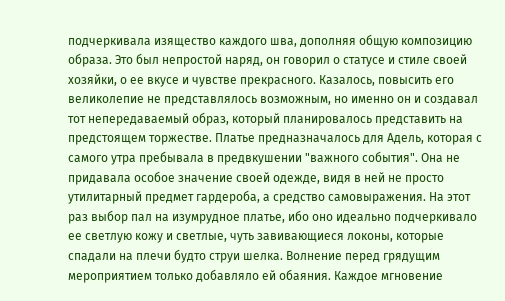подчеркивала изящество каждого шва, дополняя общую композицию образа. Это был непростой наряд, он говорил о статусе и стиле своей хозяйки, о ее вкусе и чувстве прекрасного. Казалось, повысить его великолепие не представлялось возможным, но именно он и создавал тот непередаваемый образ, который планировалось представить на предстоящем торжестве. Платье предназначалось для Адель, которая с самого утра пребывала в предвкушении "важного события". Она не придавала особое значение своей одежде, видя в ней не просто утилитарный предмет гардероба, а средство самовыражения. На этот раз выбор пал на изумрудное платье, ибо оно идеально подчеркивало ее светлую кожу и светлые, чуть завивающиеся локоны, которые спадали на плечи будто струи шелка. Волнение перед грядущим мероприятием только добавляло ей обаяния. Каждое мгновение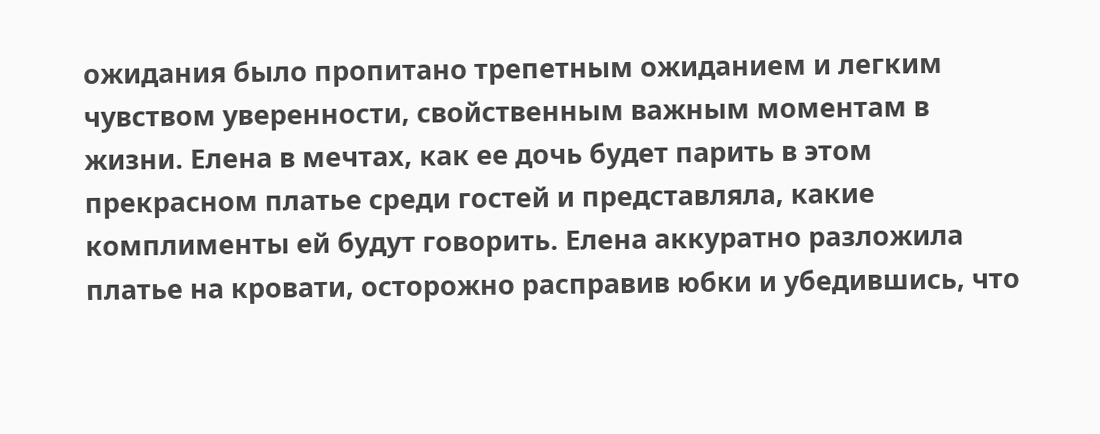ожидания было пропитано трепетным ожиданием и легким чувством уверенности, свойственным важным моментам в жизни. Елена в мечтах, как ее дочь будет парить в этом прекрасном платье среди гостей и представляла, какие комплименты ей будут говорить. Елена аккуратно разложила платье на кровати, осторожно расправив юбки и убедившись, что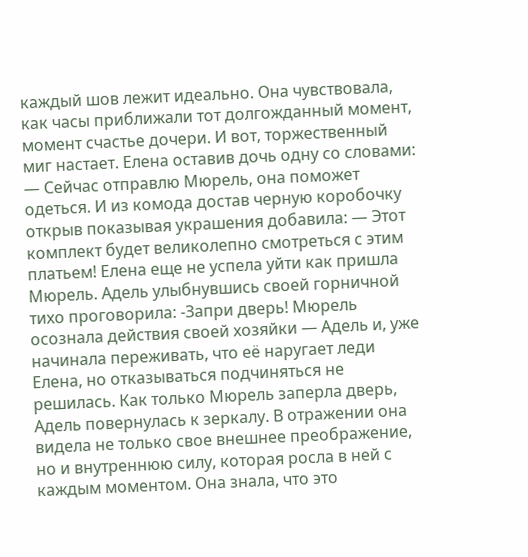каждый шов лежит идеально. Она чувствовала, как часы приближали тот долгожданный момент, момент счастье дочери. И вот, торжественный миг настает. Елена оставив дочь одну со словами: — Сейчас отправлю Мюрель, она поможет одеться. И из комода достав черную коробочку открыв показывая украшения добавила: — Этот комплект будет великолепно смотреться с этим платьем! Елена еще не успела уйти как пришла Мюрель. Адель улыбнувшись своей горничной тихо проговорила: -Запри дверь! Мюрель осознала действия своей хозяйки — Адель и, уже начинала переживать, что её наругает леди Елена, но отказываться подчиняться не решилась. Как только Мюрель заперла дверь, Адель повернулась к зеркалу. В отражении она видела не только свое внешнее преображение, но и внутреннюю силу, которая росла в ней с каждым моментом. Она знала, что это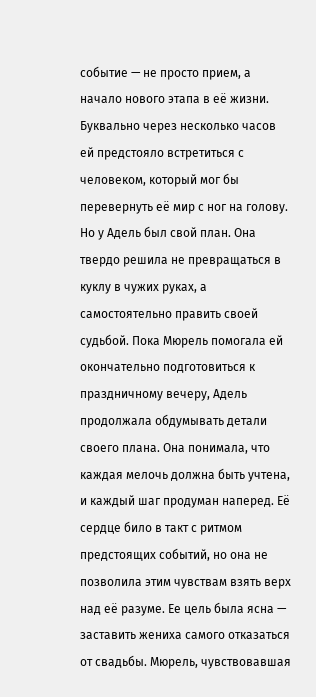событие — не просто прием, а начало нового этапа в её жизни. Буквально через несколько часов ей предстояло встретиться с человеком, который мог бы перевернуть её мир с ног на голову. Но у Адель был свой план. Она твердо решила не превращаться в куклу в чужих руках, а самостоятельно править своей судьбой. Пока Мюрель помогала ей окончательно подготовиться к праздничному вечеру, Адель продолжала обдумывать детали своего плана. Она понимала, что каждая мелочь должна быть учтена, и каждый шаг продуман наперед. Её сердце било в такт с ритмом предстоящих событий, но она не позволила этим чувствам взять верх над её разуме. Ее цель была ясна — заставить жениха самого отказаться от свадьбы. Мюрель, чувствовавшая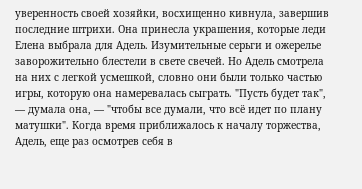уверенность своей хозяйки, восхищенно кивнула, завершив последние штрихи. Она принесла украшения, которые леди Елена выбрала для Адель. Изумительные серьги и ожерелье заворожительно блестели в свете свечей. Но Адель смотрела на них с легкой усмешкой, словно они были только частью игры, которую она намеревалась сыграть. "Пусть будет так", — думала она, — "чтобы все думали, что всё идет по плану матушки". Когда время приближалось к началу торжества, Адель, еще раз осмотрев себя в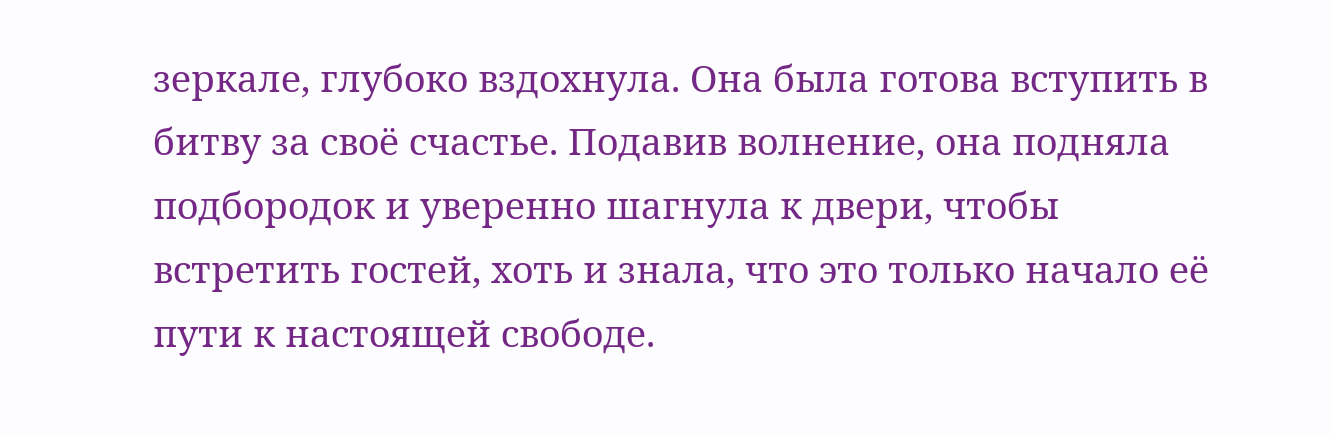зеркале, глубоко вздохнула. Она была готова вступить в битву за своё счастье. Подавив волнение, она подняла подбородок и уверенно шагнула к двери, чтобы встретить гостей, хоть и знала, что это только начало её пути к настоящей свободе.